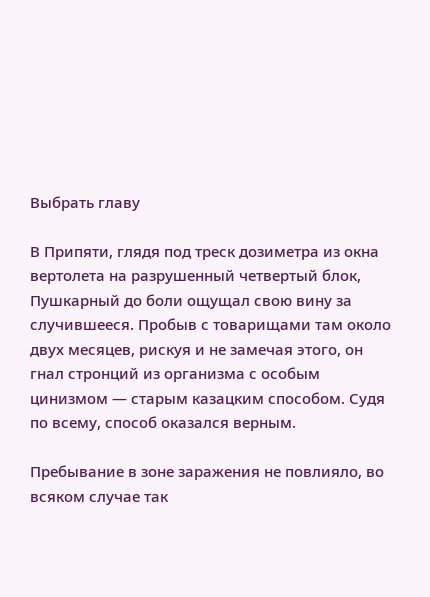Выбрать главу

В Припяти, глядя под треск дозиметра из окна вертолета на разрушенный четвертый блок, Пушкарный до боли ощущал свою вину за случившееся. Пробыв с товарищами там около двух месяцев, рискуя и не замечая этого, он гнал стронций из организма с особым цинизмом — старым казацким способом. Судя по всему, способ оказался верным.

Пребывание в зоне заражения не повлияло, во всяком случае так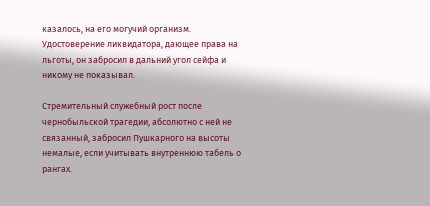казалось, на его могучий организм. Удостоверение ликвидатора, дающее права на льготы, он забросил в дальний угол сейфа и никому не показывал.

Стремительный служебный рост после чернобыльской трагедии, абсолютно с ней не связанный, забросил Пушкарного на высоты немалые, если учитывать внутреннюю табель о рангах.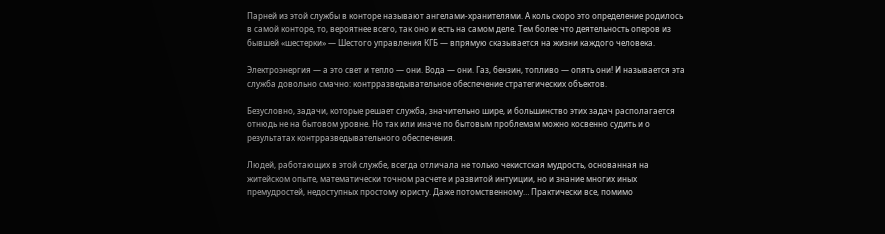Парней из этой службы в конторе называют ангелами-хранителями. А коль скоро это определение родилось в самой конторе, то, вероятнее всего, так оно и есть на самом деле. Тем более что деятельность оперов из бывшей «шестерки» — Шестого управления КГБ — впрямую сказывается на жизни каждого человека.

Электроэнергия — а это свет и тепло — они. Вода — они. Газ, бензин, топливо — опять они! И называется эта служба довольно смачно: контрразведывательное обеспечение стратегических объектов.

Безусловно, задачи, которые решает служба, значительно шире, и большинство этих задач располагается отнюдь не на бытовом уровне. Но так или иначе по бытовым проблемам можно косвенно судить и о результатах контрразведывательного обеспечения.

Людей, работающих в этой службе, всегда отличала не только чекистская мудрость, основанная на житейском опыте, математически точном расчете и развитой интуиции, но и знание многих иных премудростей, недоступных простому юристу. Даже потомственному… Практически все, помимо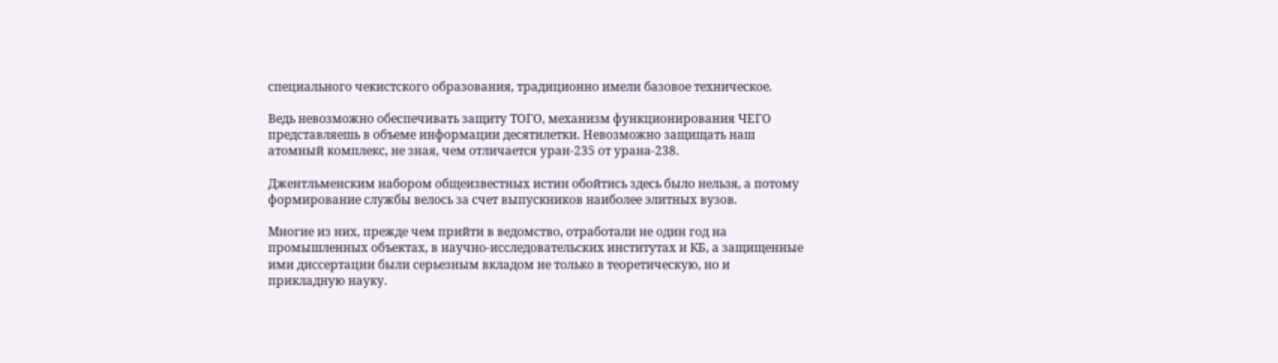специального чекистского образования, традиционно имели базовое техническое.

Ведь невозможно обеспечивать защиту ТОГО, механизм функционирования ЧЕГО представляешь в объеме информации десятилетки. Невозможно защищать наш атомный комплекс, не зная, чем отличается уран-235 от урана-238.

Джентльменским набором общеизвестных истин обойтись здесь было нельзя, а потому формирование службы велось за счет выпускников наиболее элитных вузов.

Многие из них, прежде чем прийти в ведомство, отработали не один год на промышленных объектах, в научно-исследовательских институтах и КБ, а защищенные ими диссертации были серьезным вкладом не только в теоретическую, но и прикладную науку.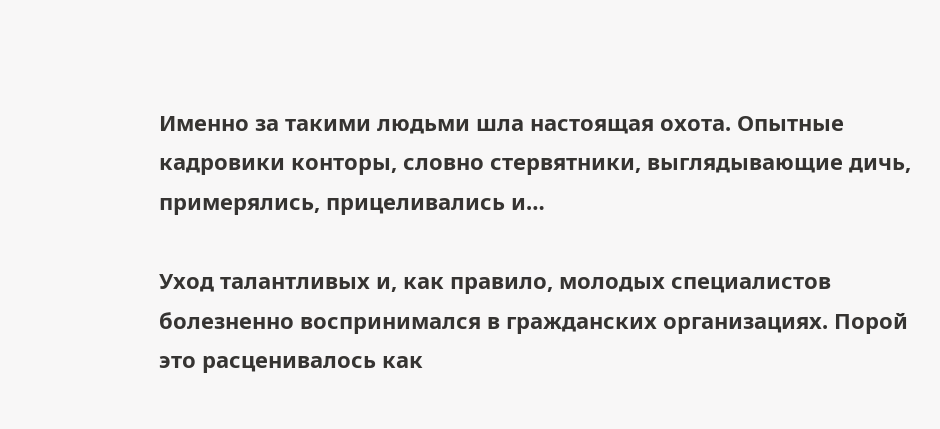Именно за такими людьми шла настоящая охота. Опытные кадровики конторы, словно стервятники, выглядывающие дичь, примерялись, прицеливались и…

Уход талантливых и, как правило, молодых специалистов болезненно воспринимался в гражданских организациях. Порой это расценивалось как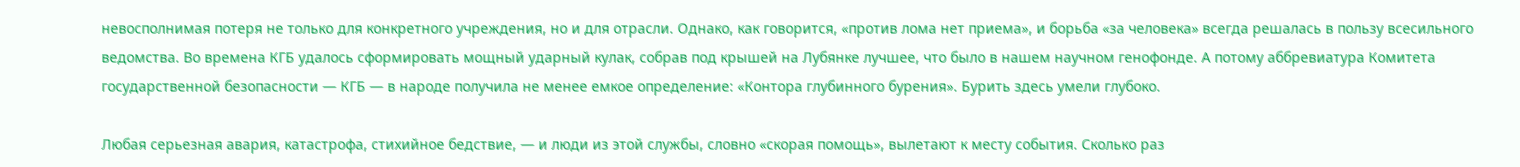невосполнимая потеря не только для конкретного учреждения, но и для отрасли. Однако, как говорится, «против лома нет приема», и борьба «за человека» всегда решалась в пользу всесильного ведомства. Во времена КГБ удалось сформировать мощный ударный кулак, собрав под крышей на Лубянке лучшее, что было в нашем научном генофонде. А потому аббревиатура Комитета государственной безопасности — КГБ — в народе получила не менее емкое определение: «Контора глубинного бурения». Бурить здесь умели глубоко.

Любая серьезная авария, катастрофа, стихийное бедствие, — и люди из этой службы, словно «скорая помощь», вылетают к месту события. Сколько раз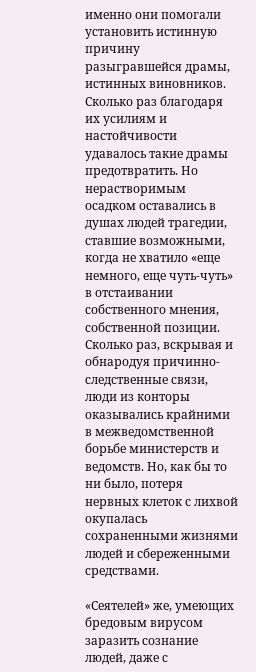именно они помогали установить истинную причину разыгравшейся драмы, истинных виновников. Сколько раз благодаря их усилиям и настойчивости удавалось такие драмы предотвратить. Но нерастворимым осадком оставались в душах людей трагедии, ставшие возможными, когда не хватило «еще немного, еще чуть-чуть» в отстаивании собственного мнения, собственной позиции. Сколько раз, вскрывая и обнародуя причинно-следственные связи, люди из конторы оказывались крайними в межведомственной борьбе министерств и ведомств. Но, как бы то ни было, потеря нервных клеток с лихвой окупалась сохраненными жизнями людей и сбереженными средствами.

«Сеятелей» же, умеющих бредовым вирусом заразить сознание людей, даже с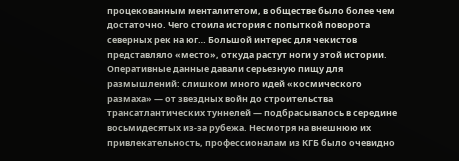процекованным менталитетом, в обществе было более чем достаточно. Чего стоила история с попыткой поворота северных рек на юг… Большой интерес для чекистов представляло «место», откуда растут ноги у этой истории. Оперативные данные давали серьезную пищу для размышлений: слишком много идей «космического размаха» — от звездных войн до строительства трансатлантических туннелей — подбрасывалось в середине восьмидесятых из-за рубежа. Несмотря на внешнюю их привлекательность, профессионалам из КГБ было очевидно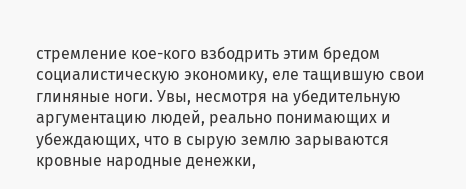стремление кое-кого взбодрить этим бредом социалистическую экономику, еле тащившую свои глиняные ноги. Увы, несмотря на убедительную аргументацию людей, реально понимающих и убеждающих, что в сырую землю зарываются кровные народные денежки,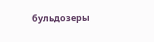бульдозеры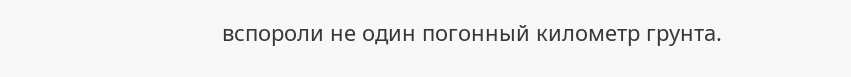вспороли не один погонный километр грунта.